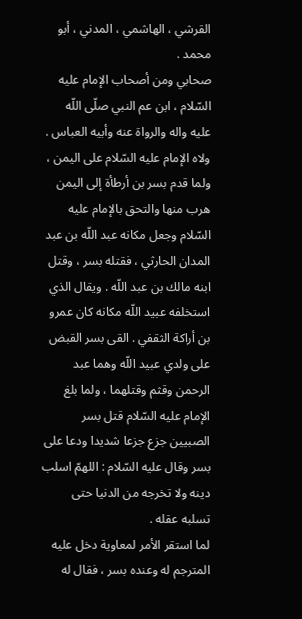القرشي ، الهاشمي ، المدني ، أبو محمد .
صحابي ومن أصحاب الإمام عليه السّلام ، ابن عم النبي صلّى اللّه عليه واله والرواة عنه وأبيه العباس .
ولاه الإمام عليه السّلام على اليمن ، ولما قدم بسر بن أرطأة إلى اليمن هرب منها والتحق بالإمام عليه السّلام وجعل مكانه عبد اللّه بن عبد المدان الحارثي ، فقتله بسر ، وقتل ابنه مالك بن عبد اللّه . ويقال الذي استخلفه عبيد اللّه مكانه كان عمرو بن أراكة الثقفي . القى بسر القبض على ولدي عبيد اللّه وهما عبد الرحمن وقثم وقتلهما ، ولما بلغ الإمام عليه السّلام قتل بسر الصبيين جزع جزعا شديدا ودعا على بسر وقال عليه السّلام : اللهمّ اسلب دينه ولا تخرجه من الدنيا حتى تسلبه عقله .
لما استقر الأمر لمعاوية دخل عليه المترجم له وعنده بسر ، فقال له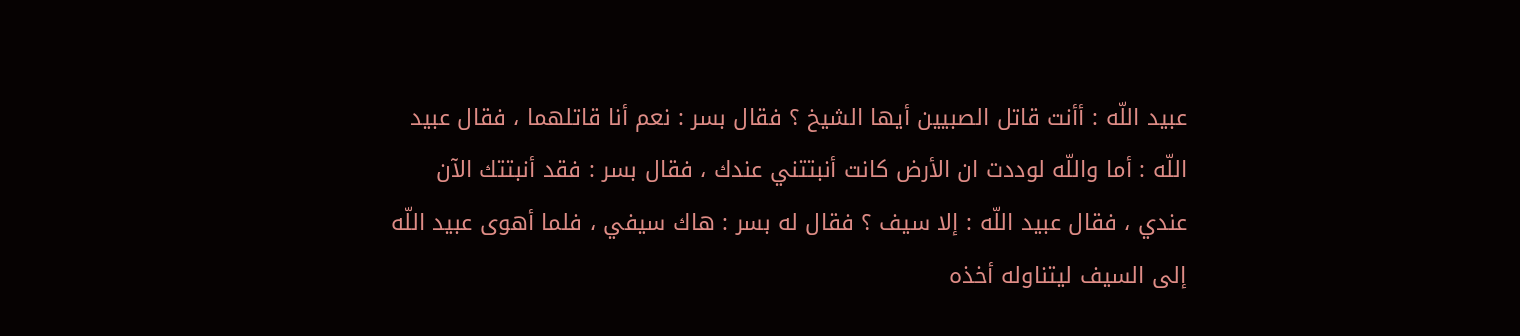عبيد اللّه : أأنت قاتل الصبيين أيها الشيخ ؟ فقال بسر : نعم أنا قاتلهما ، فقال عبيد اللّه : أما واللّه لوددت ان الأرض كانت أنبتتني عندك ، فقال بسر : فقد أنبتتك الآن عندي ، فقال عبيد اللّه : إلا سيف ؟ فقال له بسر : هاك سيفي ، فلما أهوى عبيد اللّه إلى السيف ليتناوله أخذه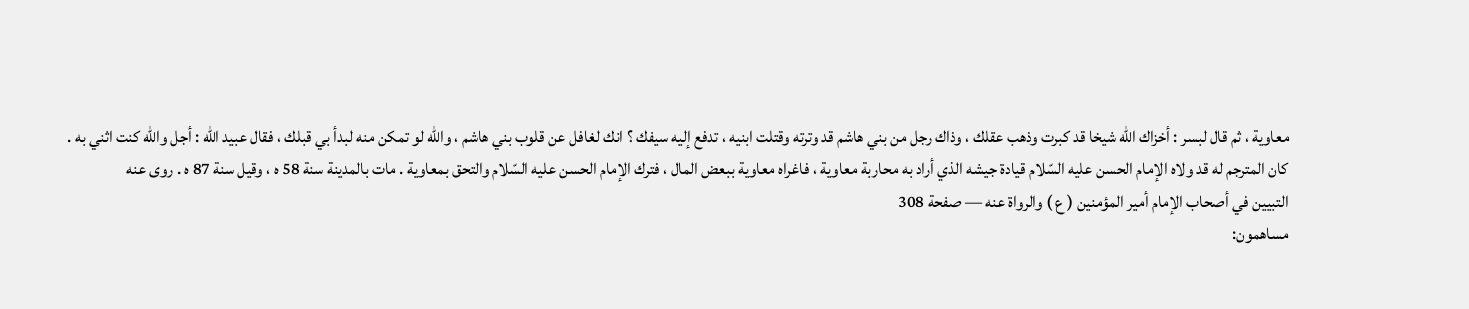معاوية ، ثم قال لبسر : أخزاك اللّه شيخا قد كبرت وذهب عقلك ، وذاك رجل من بني هاشم قد وترته وقتلت ابنيه ، تدفع إليه سيفك ؟ انك لغافل عن قلوب بني هاشم ، واللّه لو تمكن منه لبدأ بي قبلك ، فقال عبيد اللّه : أجل واللّه كنت اثني به .
كان المترجم له قد ولاه الإمام الحسن عليه السّلام قيادة جيشه الذي أراد به محاربة معاوية ، فاغراه معاوية ببعض المال ، فترك الإمام الحسن عليه السّلام والتحق بمعاوية . مات بالمدينة سنة 58 ه ، وقيل سنة 87 ه . روى عنه
التبيين في أصحاب الإمام أمير المؤمنين ( ع ) والرواة عنه — صفحة 308
مساهمون: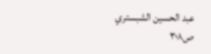عبد الحسين الشبستري
ص٣٠٨